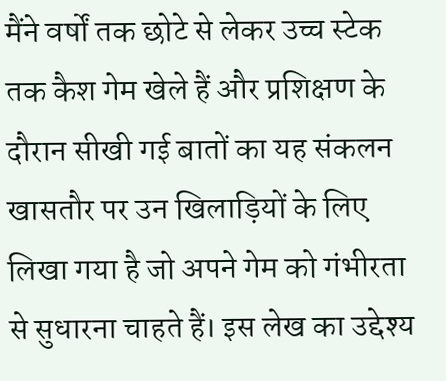मैंने वर्षों तक छोटे से लेकर उच्च स्टेक तक कैश गेम खेले हैं और प्रशिक्षण के दौरान सीखी गई बातों का यह संकलन खासतौर पर उन खिलाड़ियों के लिए लिखा गया है जो अपने गेम को गंभीरता से सुधारना चाहते हैं। इस लेख का उद्देश्य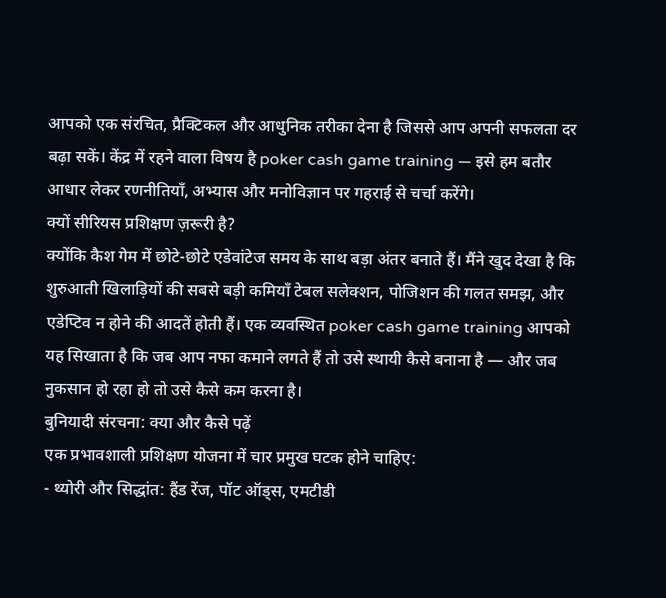आपको एक संरचित, प्रैक्टिकल और आधुनिक तरीका देना है जिससे आप अपनी सफलता दर बढ़ा सकें। केंद्र में रहने वाला विषय है poker cash game training — इसे हम बतौर आधार लेकर रणनीतियाँ, अभ्यास और मनोविज्ञान पर गहराई से चर्चा करेंगे।
क्यों सीरियस प्रशिक्षण ज़रूरी है?
क्योंकि कैश गेम में छोटे-छोटे एडेवांटेज समय के साथ बड़ा अंतर बनाते हैं। मैंने खुद देखा है कि शुरुआती खिलाड़ियों की सबसे बड़ी कमियाँ टेबल सलेक्शन, पोजिशन की गलत समझ, और एडेप्टिव न होने की आदतें होती हैं। एक व्यवस्थित poker cash game training आपको यह सिखाता है कि जब आप नफा कमाने लगते हैं तो उसे स्थायी कैसे बनाना है — और जब नुकसान हो रहा हो तो उसे कैसे कम करना है।
बुनियादी संरचना: क्या और कैसे पढ़ें
एक प्रभावशाली प्रशिक्षण योजना में चार प्रमुख घटक होने चाहिए:
- थ्योरी और सिद्धांत: हैंड रेंज, पॉट ऑड्स, एमटीडी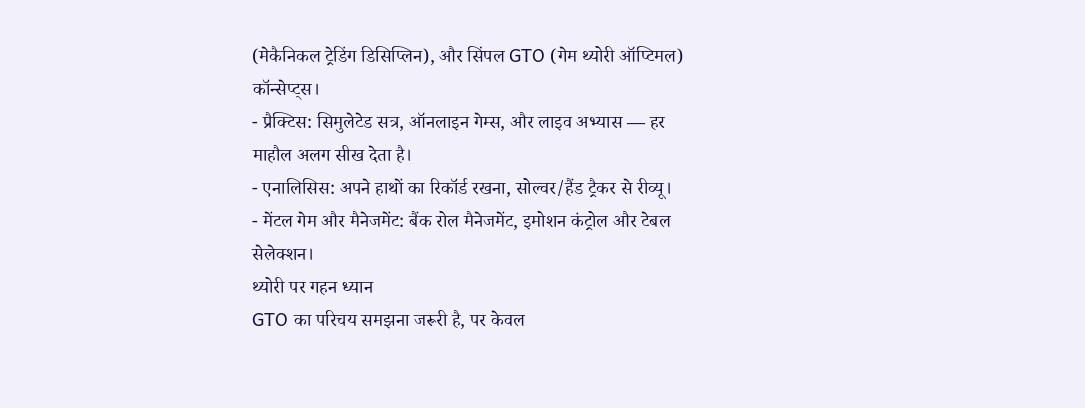(मेकैनिकल ट्रेडिंग डिसिप्लिन), और सिंपल GTO (गेम थ्योरी ऑप्टिमल) कॉन्सेप्ट्स।
- प्रैक्टिस: सिमुलेटेड सत्र, ऑनलाइन गेम्स, और लाइव अभ्यास — हर माहौल अलग सीख देता है।
- एनालिसिस: अपने हाथों का रिकॉर्ड रखना, सोल्वर/हैंड ट्रैकर से रीव्यू।
- मेंटल गेम और मैनेजमेंट: बैंक रोल मैनेजमेंट, इमोशन कंट्रोल और टेबल सेलेक्शन।
थ्योरी पर गहन ध्यान
GTO का परिचय समझना जरूरी है, पर केवल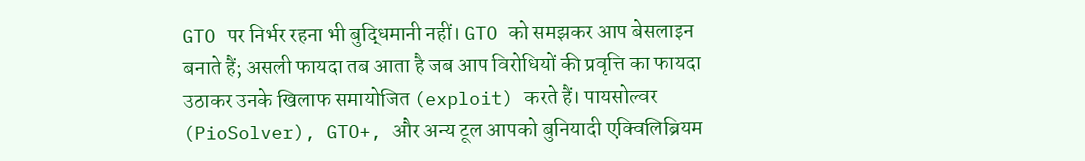GTO पर निर्भर रहना भी बुद्धिमानी नहीं। GTO को समझकर आप बेसलाइन बनाते हैं; असली फायदा तब आता है जब आप विरोधियों की प्रवृत्ति का फायदा उठाकर उनके खिलाफ समायोजित (exploit) करते हैं। पायसोल्वर (PioSolver), GTO+, और अन्य टूल आपको बुनियादी एक्विलिब्रियम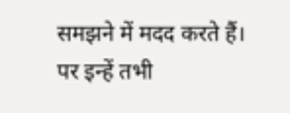समझने में मदद करते हैं। पर इन्हें तभी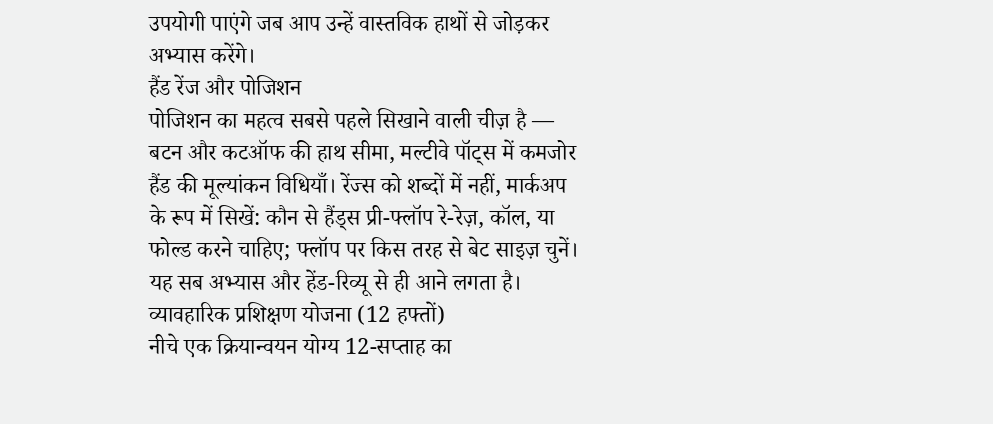उपयोगी पाएंगे जब आप उन्हें वास्तविक हाथों से जोड़कर अभ्यास करेंगे।
हैंड रेंज और पोजिशन
पोजिशन का महत्व सबसे पहले सिखाने वाली चीज़ है — बटन और कटऑफ की हाथ सीमा, मल्टीवे पॉट्स में कमजोर हैंड की मूल्यांकन विधियाँ। रेंज्स को शब्दों में नहीं, मार्कअप के रूप में सिखें: कौन से हैंड्स प्री-फ्लॉप रे-रेज़, कॉल, या फोल्ड करने चाहिए; फ्लॉप पर किस तरह से बेट साइज़ चुनें। यह सब अभ्यास और हेंड-रिव्यू से ही आने लगता है।
व्यावहारिक प्रशिक्षण योजना (12 हफ्तों)
नीचे एक क्रियान्वयन योग्य 12-सप्ताह का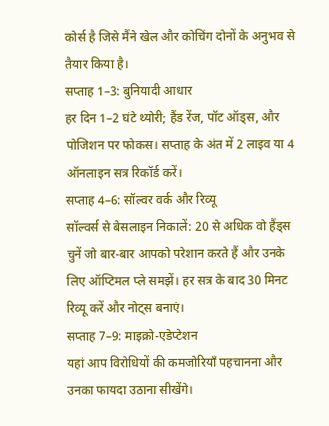कोर्स है जिसे मैंने खेल और कोचिंग दोनों के अनुभव से तैयार किया है।
सप्ताह 1–3: बुनियादी आधार
हर दिन 1–2 घंटे थ्योरी; हैंड रेंज, पॉट ऑड्स, और पोजिशन पर फोकस। सप्ताह के अंत में 2 लाइव या 4 ऑनलाइन सत्र रिकॉर्ड करें।
सप्ताह 4–6: सॉल्वर वर्क और रिव्यू
सॉल्वर्स से बेसलाइन निकालें: 20 से अधिक वो हैंड्स चुनें जो बार-बार आपको परेशान करते हैं और उनके लिए ऑप्टिमल प्ले समझें। हर सत्र के बाद 30 मिनट रिव्यू करें और नोट्स बनाएं।
सप्ताह 7–9: माइक्रो-एडेप्टेशन
यहां आप विरोधियों की कमजोरियाँ पहचानना और उनका फायदा उठाना सीखेंगे।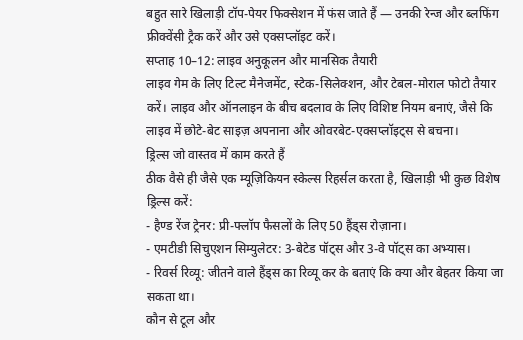बहुत सारे खिलाड़ी टॉप-पेयर फिक्सेशन में फंस जाते हैं — उनकी रेन्ज और ब्लफिंग फ्रीक्वेंसी ट्रैक करें और उसे एक्सप्लॉइट करें।
सप्ताह 10–12: लाइव अनुकूलन और मानसिक तैयारी
लाइव गेम के लिए टिल्ट मैनेजमेंट, स्टेक-सिलेक्शन, और टेबल-मोराल फोटो तैयार करें। लाइव और ऑनलाइन के बीच बदलाव के लिए विशिष्ट नियम बनाएं, जैसे कि लाइव में छोटे-बेट साइज़ अपनाना और ओवरबेट-एक्सप्लॉइट्स से बचना।
ड्रिल्स जो वास्तव में काम करते हैं
ठीक वैसे ही जैसे एक म्यूज़िकियन स्केल्स रिहर्सल करता है, खिलाड़ी भी कुछ विशेष ड्रिल्स करें:
- हैण्ड रेंज ट्रेनर: प्री-फ्लॉप फैसलों के लिए 50 हैंड्स रोज़ाना।
- एमटीडी सिचुएशन सिम्युलेटर: 3-बेटेड पॉट्स और 3-वे पॉट्स का अभ्यास।
- रिवर्स रिव्यू: जीतने वाले हैंड्स का रिव्यू कर के बताएं कि क्या और बेहतर किया जा सकता था।
कौन से टूल और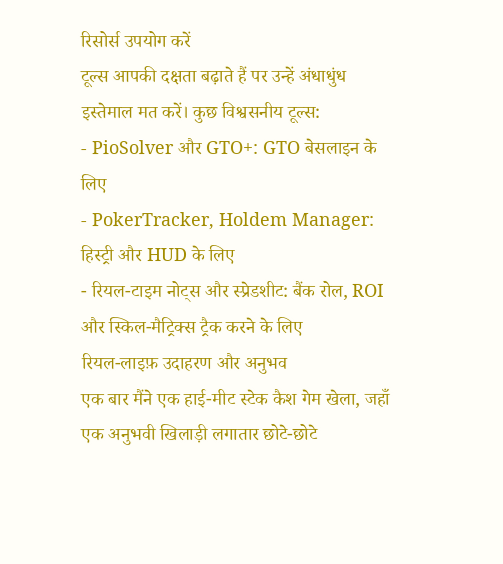रिसोर्स उपयोग करें
टूल्स आपकी दक्षता बढ़ाते हैं पर उन्हें अंधाधुंध इस्तेमाल मत करें। कुछ विश्वसनीय टूल्स:
- PioSolver और GTO+: GTO बेसलाइन के लिए
- PokerTracker, Holdem Manager: हिस्ट्री और HUD के लिए
- रियल-टाइम नोट्स और स्प्रेडशीट: बैंक रोल, ROI और स्किल-मैट्रिक्स ट्रैक करने के लिए
रियल-लाइफ़ उदाहरण और अनुभव
एक बार मैंने एक हाई-मीट स्टेक कैश गेम खेला, जहाँ एक अनुभवी खिलाड़ी लगातार छोटे-छोटे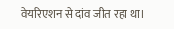वेयरिएशन से दांव जीत रहा था।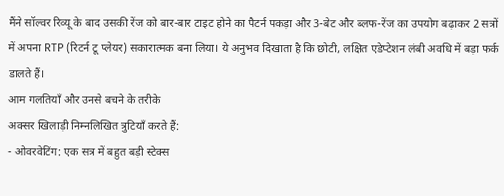मैंने सॉल्वर रिव्यू के बाद उसकी रेंज को बार-बार टाइट होने का पैटर्न पकड़ा और 3-बेट और ब्लफ-रेंज का उपयोग बढ़ाकर 2 सत्रों में अपना RTP (रिटर्न टू प्लेयर) सकारात्मक बना लिया। ये अनुभव दिखाता है कि छोटी, लक्षित एडेप्टेशन लंबी अवधि में बड़ा फर्क डालते हैं।
आम गलतियाँ और उनसे बचने के तरीके
अक्सर खिलाड़ी निम्नलिखित त्रुटियाँ करते हैं:
- ओवरवेटिंग: एक सत्र में बहुत बड़ी स्टेक्स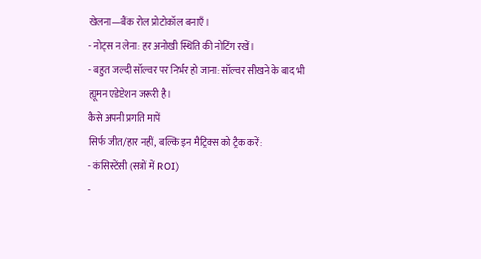खेलना—बैंक रोल प्रोटोकॉल बनाएँ।
- नोट्स न लेना: हर अनोखी स्थिति की नोटिंग रखें।
- बहुत जल्दी सॉल्वर पर निर्भर हो जाना: सॉल्वर सीखने के बाद भी ह्यूमन एडेप्टेशन जरूरी है।
कैसे अपनी प्रगति मापें
सिर्फ जीत/हार नहीं, बल्कि इन मैट्रिक्स को ट्रैक करें:
- कंसिस्टेंसी (सत्रों में ROI)
-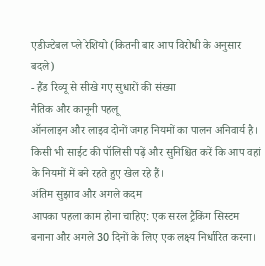एडीज्टेबल प्ले रेशियो (कितनी बार आप विरोधी के अनुसार बदले)
- हैंड रिव्यू से सीखे गए सुधारों की संख्या
नैतिक और कानूनी पहलू
ऑनलाइन और लाइव दोनों जगह नियमों का पालन अनिवार्य है। किसी भी साईट की पॉलिसी पढ़ें और सुनिश्चित करें कि आप वहां के नियमों में बने रहते हुए खेल रहे हैं।
अंतिम सुझाव और अगले कदम
आपका पहला काम होना चाहिए: एक सरल ट्रैकिंग सिस्टम बनाना और अगले 30 दिनों के लिए एक लक्ष्य निर्धारित करना।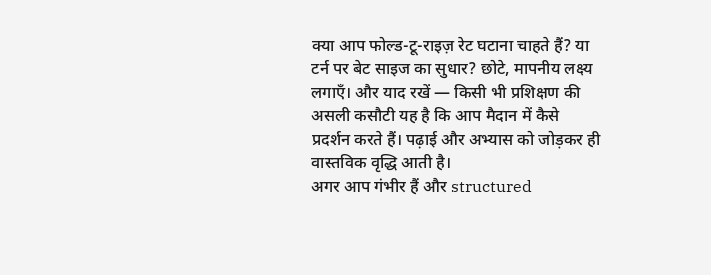क्या आप फोल्ड-टू-राइज़ रेट घटाना चाहते हैं? या टर्न पर बेट साइज का सुधार? छोटे, मापनीय लक्ष्य लगाएँ। और याद रखें — किसी भी प्रशिक्षण की असली कसौटी यह है कि आप मैदान में कैसे प्रदर्शन करते हैं। पढ़ाई और अभ्यास को जोड़कर ही वास्तविक वृद्धि आती है।
अगर आप गंभीर हैं और structured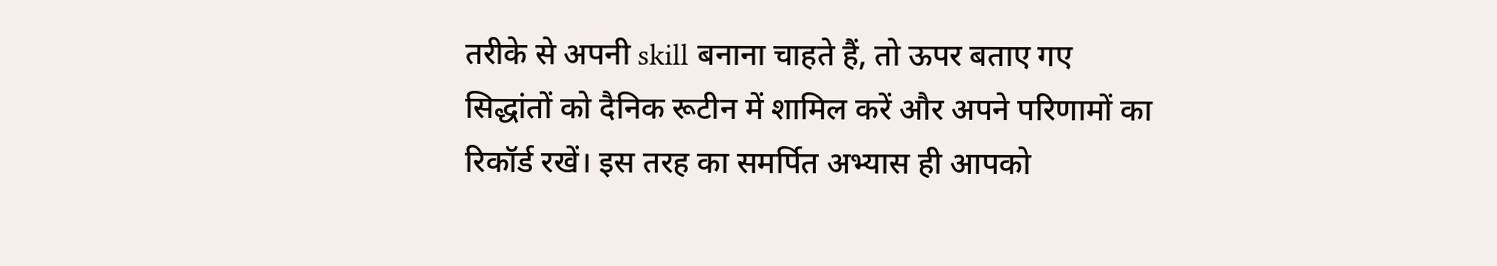तरीके से अपनी skill बनाना चाहते हैं, तो ऊपर बताए गए सिद्धांतों को दैनिक रूटीन में शामिल करें और अपने परिणामों का रिकॉर्ड रखें। इस तरह का समर्पित अभ्यास ही आपको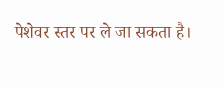पेशेवर स्तर पर ले जा सकता है।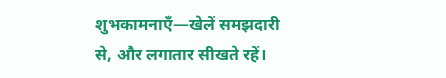शुभकामनाएँ—खेलें समझदारी से, और लगातार सीखते रहें।